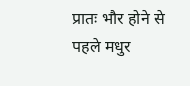प्रातः भौर होने से पहले मधुर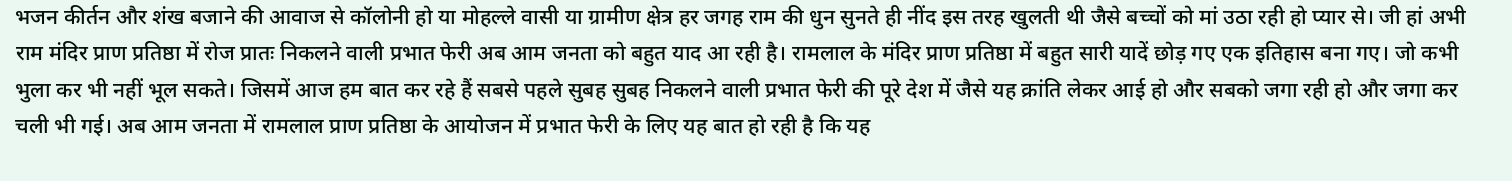भजन कीर्तन और शंख बजाने की आवाज से कॉलोनी हो या मोहल्ले वासी या ग्रामीण क्षेत्र हर जगह राम की धुन सुनते ही नींद इस तरह खुलती थी जैसे बच्चों को मां उठा रही हो प्यार से। जी हां अभी राम मंदिर प्राण प्रतिष्ठा में रोज प्रातः निकलने वाली प्रभात फेरी अब आम जनता को बहुत याद आ रही है। रामलाल के मंदिर प्राण प्रतिष्ठा में बहुत सारी यादें छोड़ गए एक इतिहास बना गए। जो कभी भुला कर भी नहीं भूल सकते। जिसमें आज हम बात कर रहे हैं सबसे पहले सुबह सुबह निकलने वाली प्रभात फेरी की पूरे देश में जैसे यह क्रांति लेकर आई हो और सबको जगा रही हो और जगा कर चली भी गई। अब आम जनता में रामलाल प्राण प्रतिष्ठा के आयोजन में प्रभात फेरी के लिए यह बात हो रही है कि यह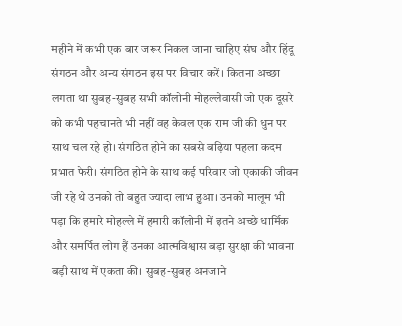महीने में कभी एक बार जरूर निकल जाना चाहिए संघ और हिंदू संगठन और अन्य संगठन इस पर विचार करें। कितना अच्छा लगता था सुबह-सुबह सभी कॉलोनी मोहल्लेवासी जो एक दूसरे को कभी पहचानते भी नहीं वह केवल एक राम जी की धुन पर साथ चल रहे हो। संगठित होने का सबसे बढ़िया पहला कदम प्रभात फेरी। संगठित होने के साथ कई परिवार जो एकाकी जीवन जी रहे थे उनको तो बहुत ज्यादा लाभ हुआ। उनको मालूम भी पड़ा कि हमारे मोहल्ले में हमारी कॉलोनी में इतने अच्छे धार्मिक और समर्पित लोग हैं उनका आत्मविश्वास बड़ा सुरक्षा की भावना बड़ी साथ में एकता की। सुबह-सुबह अनजाने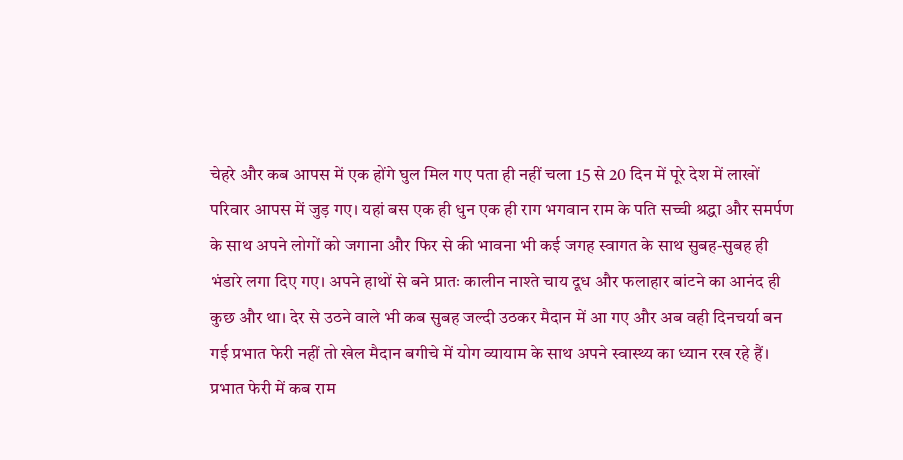चेहरे और कब आपस में एक होंगे घुल मिल गए पता ही नहीं चला 15 से 20 दिन में पूरे देश में लाखों परिवार आपस में जुड़ गए। यहां बस एक ही धुन एक ही राग भगवान राम के पति सच्ची श्रद्धा और समर्पण के साथ अपने लोगों को जगाना और फिर से की भावना भी कई जगह स्वागत के साथ सुबह-सुबह ही भंडारे लगा दिए गए। अपने हाथों से बने प्रातः कालीन नाश्ते चाय दूध और फलाहार बांटने का आनंद ही कुछ और था। देर से उठने वाले भी कब सुबह जल्दी उठकर मैदान में आ गए और अब वही दिनचर्या बन गई प्रभात फेरी नहीं तो खेल मैदान बगीचे में योग व्यायाम के साथ अपने स्वास्थ्य का ध्यान रख रहे हैं। प्रभात फेरी में कब राम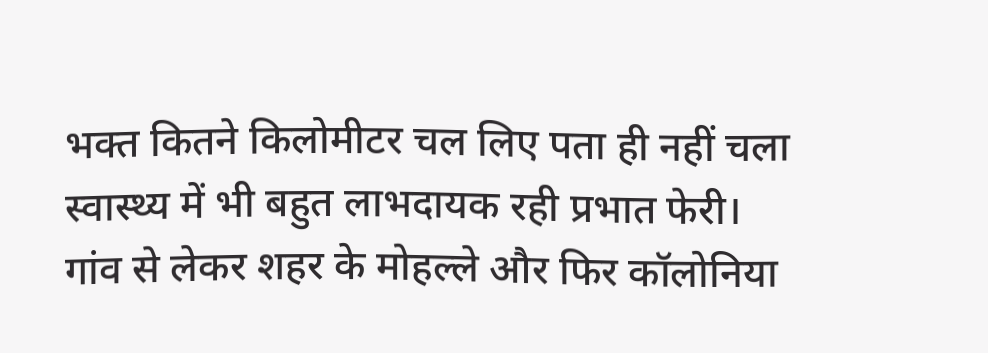भक्त कितने किलोमीटर चल लिए पता ही नहीं चला स्वास्थ्य में भी बहुत लाभदायक रही प्रभात फेरी। गांव से लेकर शहर के मोहल्ले और फिर कॉलोनिया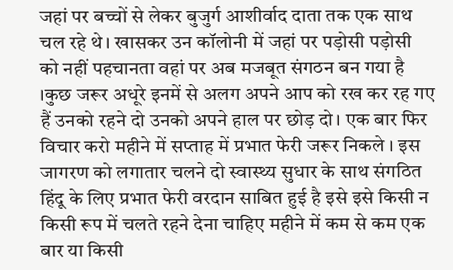जहां पर बच्चों से लेकर बुजुर्ग आशीर्वाद दाता तक एक साथ चल रहे थे। खासकर उन कॉलोनी में जहां पर पड़ोसी पड़ोसी को नहीं पहचानता वहां पर अब मजबूत संगठन बन गया है ।कुछ जरूर अधूरे इनमें से अलग अपने आप को रख कर रह गए हैं उनको रहने दो उनको अपने हाल पर छोड़ दो। एक बार फिर विचार करो महीने में सप्ताह में प्रभात फेरी जरूर निकले । इस जागरण को लगातार चलने दो स्वास्थ्य सुधार के साथ संगठित हिंदू के लिए प्रभात फेरी वरदान साबित हुई है इसे इसे किसी न किसी रूप में चलते रहने देना चाहिए महीने में कम से कम एक बार या किसी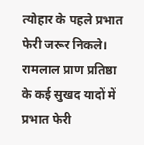त्योहार के पहले प्रभात फेरी जरूर निकले। रामलाल प्राण प्रतिष्ठा के कई सुखद यादों में प्रभात फेरी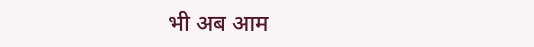भी अब आम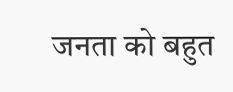जनता को बहुत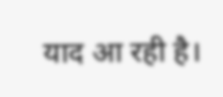याद आ रही है।